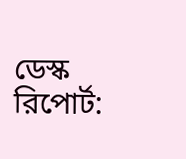ডেস্ক রিপোর্ট: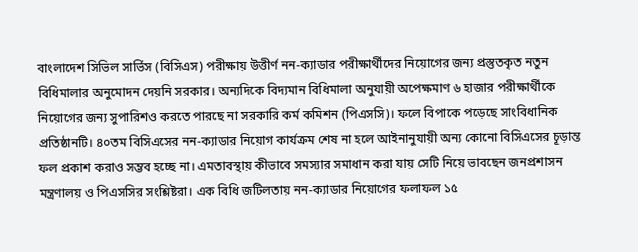বাংলাদেশ সিভিল সার্ভিস (বিসিএস) পরীক্ষায় উত্তীর্ণ নন-ক্যাডার পরীক্ষার্থীদের নিয়োগের জন্য প্রস্তুতকৃত নতুন বিধিমালার অনুমোদন দেয়নি সরকার। অন্যদিকে বিদ্যমান বিধিমালা অনুযায়ী অপেক্ষমাণ ৬ হাজার পরীক্ষার্থীকে নিয়োগের জন্য সুপারিশও করতে পারছে না সরকারি কর্ম কমিশন (পিএসসি)। ফলে বিপাকে পড়েছে সাংবিধানিক প্রতিষ্ঠানটি। ৪০তম বিসিএসের নন-ক্যাডার নিয়োগ কার্যক্রম শেষ না হলে আইনানুযায়ী অন্য কোনো বিসিএসের চূড়ান্ত ফল প্রকাশ করাও সম্ভব হচ্ছে না। এমতাবস্থায় কীভাবে সমস্যার সমাধান করা যায় সেটি নিয়ে ভাবছেন জনপ্রশাসন মন্ত্রণালয় ও পিএসসির সংশ্লিষ্টরা। এক বিধি জটিলতায় নন-ক্যাডার নিয়োগের ফলাফল ১৫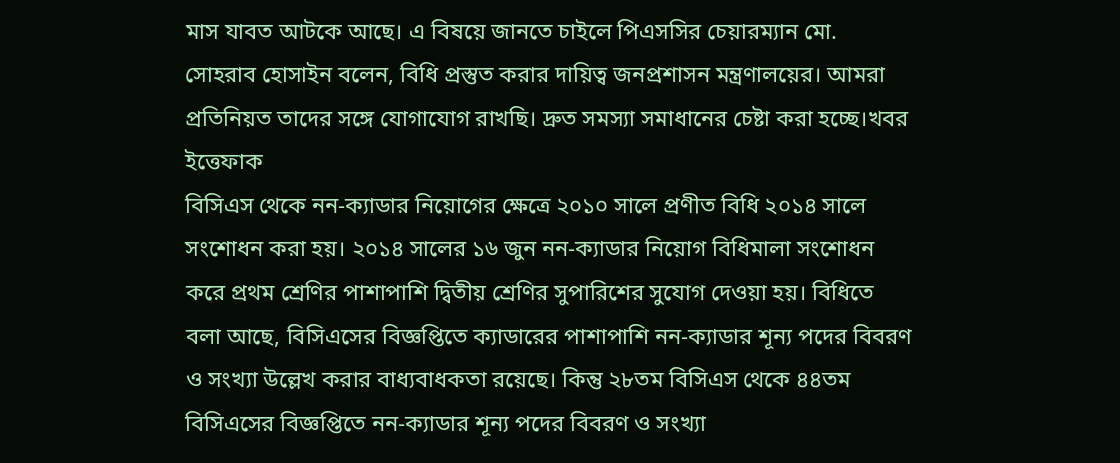মাস যাবত আটকে আছে। এ বিষয়ে জানতে চাইলে পিএসসির চেয়ারম্যান মো. সোহরাব হোসাইন বলেন, বিধি প্রস্তুত করার দায়িত্ব জনপ্রশাসন মন্ত্রণালয়ের। আমরা প্রতিনিয়ত তাদের সঙ্গে যোগাযোগ রাখছি। দ্রুত সমস্যা সমাধানের চেষ্টা করা হচ্ছে।খবর ইত্তেফাক
বিসিএস থেকে নন-ক্যাডার নিয়োগের ক্ষেত্রে ২০১০ সালে প্রণীত বিধি ২০১৪ সালে সংশোধন করা হয়। ২০১৪ সালের ১৬ জুন নন-ক্যাডার নিয়োগ বিধিমালা সংশোধন করে প্রথম শ্রেণির পাশাপাশি দ্বিতীয় শ্রেণির সুপারিশের সুযোগ দেওয়া হয়। বিধিতে বলা আছে, বিসিএসের বিজ্ঞপ্তিতে ক্যাডারের পাশাপাশি নন-ক্যাডার শূন্য পদের বিবরণ ও সংখ্যা উল্লেখ করার বাধ্যবাধকতা রয়েছে। কিন্তু ২৮তম বিসিএস থেকে ৪৪তম বিসিএসের বিজ্ঞপ্তিতে নন-ক্যাডার শূন্য পদের বিবরণ ও সংখ্যা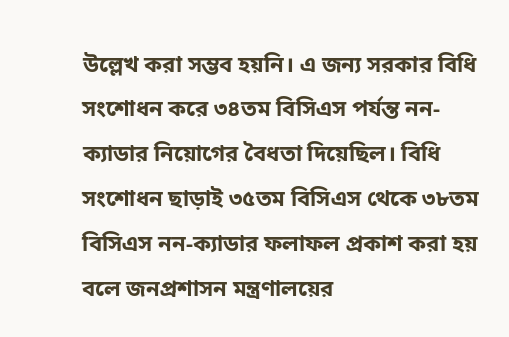উল্লেখ করা সম্ভব হয়নি। এ জন্য সরকার বিধি সংশোধন করে ৩৪তম বিসিএস পর্যন্ত নন-ক্যাডার নিয়োগের বৈধতা দিয়েছিল। বিধি সংশোধন ছাড়াই ৩৫তম বিসিএস থেকে ৩৮তম বিসিএস নন-ক্যাডার ফলাফল প্রকাশ করা হয় বলে জনপ্রশাসন মন্ত্রণালয়ের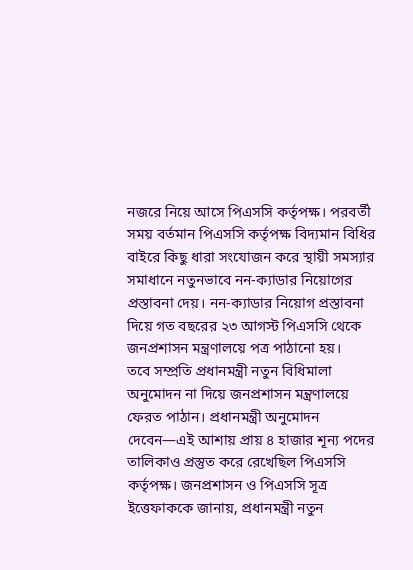নজরে নিয়ে আসে পিএসসি কর্তৃপক্ষ। পরবর্তী সময় বর্তমান পিএসসি কর্তৃপক্ষ বিদ্যমান বিধির বাইরে কিছু ধারা সংযোজন করে স্থায়ী সমস্যার সমাধানে নতুনভাবে নন-ক্যাডার নিয়োগের প্রস্তাবনা দেয়। নন-ক্যাডার নিয়োগ প্রস্তাবনা দিয়ে গত বছরের ২৩ আগস্ট পিএসসি থেকে জনপ্রশাসন মন্ত্রণালয়ে পত্র পাঠানো হয়।
তবে সম্প্রতি প্রধানমন্ত্রী নতুন বিধিমালা অনুমোদন না দিয়ে জনপ্রশাসন মন্ত্রণালয়ে ফেরত পাঠান। প্রধানমন্ত্রী অনুমোদন দেবেন—এই আশায় প্রায় ৪ হাজার শূন্য পদের তালিকাও প্রস্তুত করে রেখেছিল পিএসসি কর্তৃপক্ষ। জনপ্রশাসন ও পিএসসি সূত্র ইত্তেফাককে জানায়, প্রধানমন্ত্রী নতুন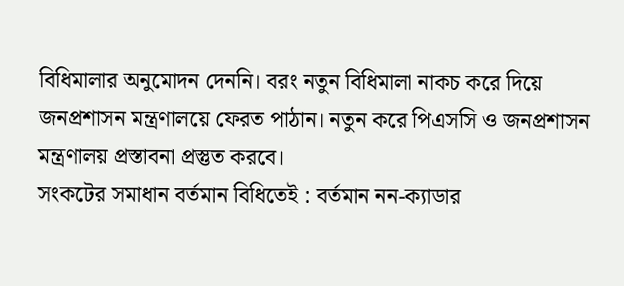বিধিমালার অনুমোদন দেননি। বরং নতুন বিধিমালা নাকচ করে দিয়ে জনপ্রশাসন মন্ত্রণালয়ে ফেরত পাঠান। নতুন করে পিএসসি ও জনপ্রশাসন মন্ত্রণালয় প্রস্তাবনা প্রস্তুত করবে।
সংকটের সমাধান বর্তমান বিধিতেই : বর্তমান নন-ক্যাডার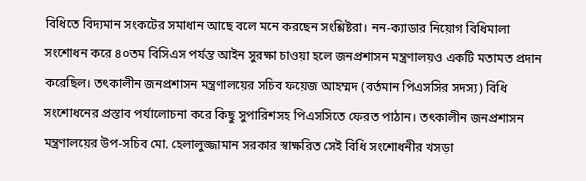বিধিতে বিদ্যমান সংকটের সমাধান আছে বলে মনে করছেন সংশ্লিষ্টরা। নন-ক্যাডার নিয়োগ বিধিমালা সংশোধন করে ৪০তম বিসিএস পর্যন্ত আইন সুরক্ষা চাওয়া হলে জনপ্রশাসন মন্ত্রণালয়ও একটি মতামত প্রদান করেছিল। তৎকালীন জনপ্রশাসন মন্ত্রণালয়ের সচিব ফয়েজ আহম্মদ (বর্তমান পিএসসির সদস্য) বিধি সংশোধনের প্রস্তাব পর্যালোচনা করে কিছু সুপারিশসহ পিএসসিতে ফেরত পাঠান। তৎকালীন জনপ্রশাসন মন্ত্রণালয়ের উপ-সচিব মো. হেলালুজ্জামান সরকার স্বাক্ষরিত সেই বিধি সংশোধনীর খসড়া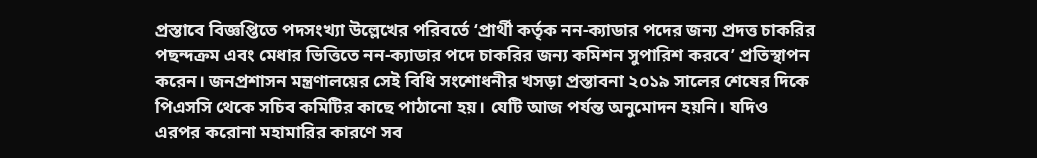প্রস্তাবে বিজ্ঞপ্তিতে পদসংখ্যা উল্লেখের পরিবর্তে ‘প্রার্থী কর্তৃক নন-ক্যাডার পদের জন্য প্রদত্ত চাকরির পছন্দক্রম এবং মেধার ভিত্তিতে নন-ক্যাডার পদে চাকরির জন্য কমিশন সুপারিশ করবে’ প্রতিস্থাপন করেন। জনপ্রশাসন মন্ত্রণালয়ের সেই বিধি সংশোধনীর খসড়া প্রস্তাবনা ২০১৯ সালের শেষের দিকে পিএসসি থেকে সচিব কমিটির কাছে পাঠানো হয়। যেটি আজ পর্যন্ত অনুমোদন হয়নি। যদিও এরপর করোনা মহামারির কারণে সব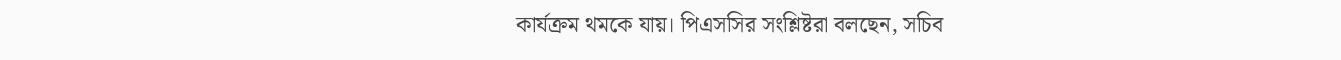কার্যক্রম থমকে যায়। পিএসসির সংশ্লিষ্টরা বলছেন, সচিব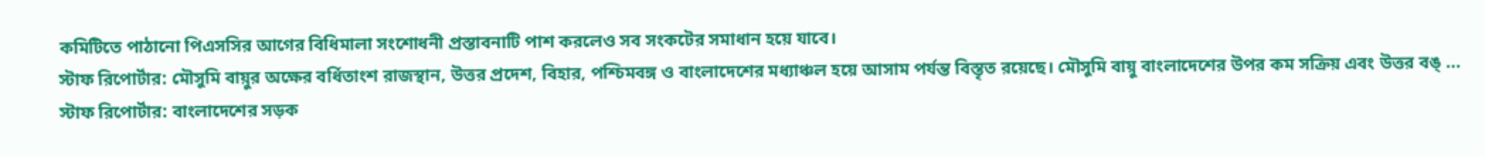কমিটিতে পাঠানো পিএসসির আগের বিধিমালা সংশোধনী প্রস্তাবনাটি পাশ করলেও সব সংকটের সমাধান হয়ে যাবে।
স্টাফ রিপোর্টার: মৌসুমি বায়ুর অক্ষের বর্ধিতাংশ রাজস্থান, উত্তর প্রদেশ, বিহার, পশ্চিমবঙ্গ ও বাংলাদেশের মধ্যাঞ্চল হয়ে আসাম পর্যন্ত বিস্তৃত রয়েছে। মৌসুমি বায়ু বাংলাদেশের উপর কম সক্রিয় এবং উত্তর বঙ্ ...
স্টাফ রিপোর্টার: বাংলাদেশের সড়ক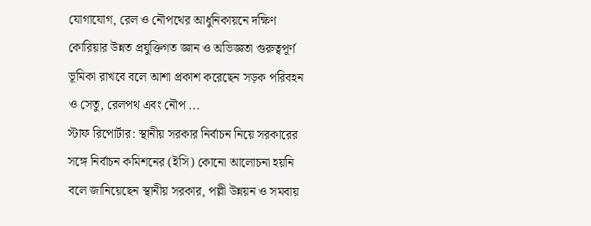যোগাযোগ, রেল ও নৌপথের আধুনিকায়নে দক্ষিণ কোরিয়ার উন্নত প্রযুক্তিগত জ্ঞান ও অভিজ্ঞতা গুরুত্বপূর্ণ ভূমিকা রাখবে বলে আশা প্রকাশ করেছেন সড়ক পরিবহন ও সেতু, রেলপথ এবং নৌপ ...
স্টাফ রিপোর্টার: স্থানীয় সরকার নির্বাচন নিয়ে সরকারের সঙ্গে নির্বাচন কমিশনের (ইসি) কোনো আলোচনা হয়নি বলে জানিয়েছেন স্থানীয় সরকার, পল্লী উন্নয়ন ও সমবায়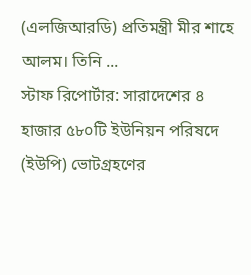(এলজিআরডি) প্রতিমন্ত্রী মীর শাহে আলম। তিনি ...
স্টাফ রিপোর্টার: সারাদেশের ৪ হাজার ৫৮০টি ইউনিয়ন পরিষদে (ইউপি) ভোটগ্রহণের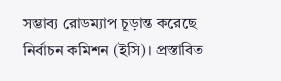সম্ভাব্য রোডম্যাপ চূড়ান্ত করেছে নির্বাচন কমিশন (ইসি)। প্রস্তাবিত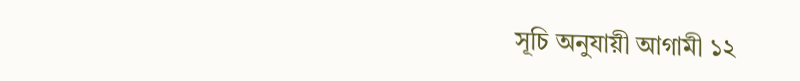সূচি অনুযায়ী আগামী ১২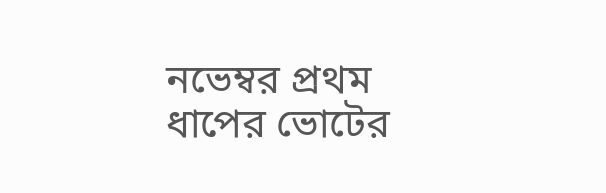নভেম্বর প্রথম ধাপের ভোটের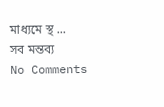মাধ্যমে স্থ ...
সব মন্তব্য
No Comments